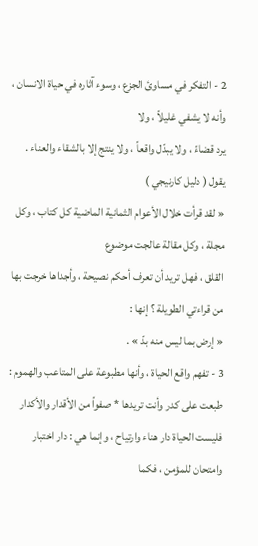2 - التفكر في مساوئ الجزع ، وسوء آثاره في حياة الانسان ، وأنه لا يشفي غليلاً ، ولا
يرد قضاءً ، ولا يبدّل واقعاً ، ولا ينتج إلا بالشقاء والعناء . يقول ( دليل كارنيجي )
« لقد قرأت خلال الأعوام الثمانية الماضية كل كتاب ، وكل مجلة ، وكل مقالة عالجت موضوع
القلق ، فهل تريد أن تعرف أحكم نصيحة ، وأجداها خرجت بها من قراءتي الطويلة ؟ إنها :
« إرض بما ليس منه بدّ » .
3 - تفهم واقع الحياة ، وأنها مطبوعة على المتاعب والهموم :
طبعت على كدر وأنت تريدها * صفواً من الأقدار والأكدار
فليست الحياة دار هناء وارتياح ، وإنما هي : دار اختبار وامتحان للمؤمن ، فكما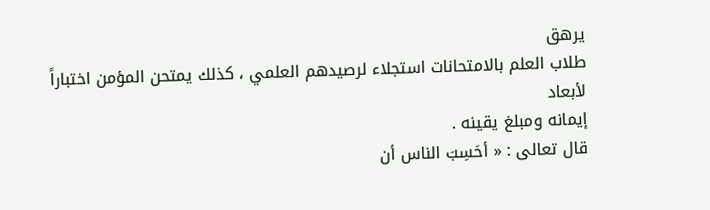يرهق
طلاب العلم بالامتحانات استجلاء لرصيدهم العلمي ، كذلك يمتحن المؤمن اختباراً لأبعاد
إيمانه ومبلغ يقينه .
قال تعالى : « أحَسِبَ الناس أن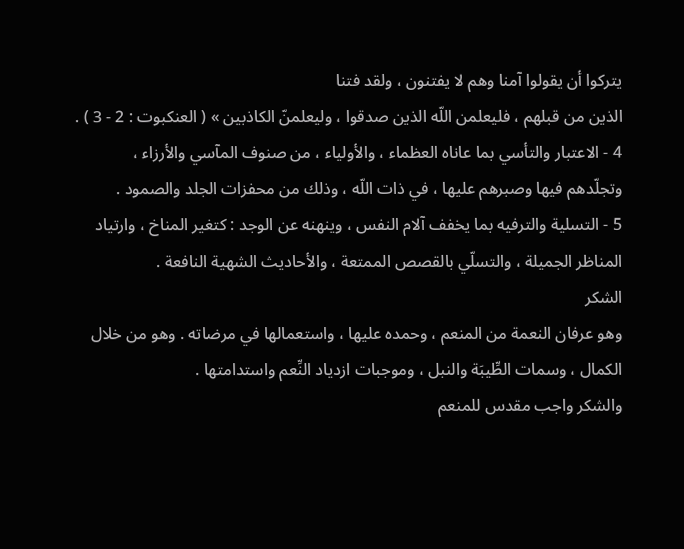يتركوا أن يقولوا آمنا وهم لا يفتنون ، ولقد فتنا
الذين من قبلهم ، فليعلمن اللّه الذين صدقوا ، وليعلمنّ الكاذبين » ( العنكبوت : 2 - 3 ) .
4 - الاعتبار والتأسي بما عاناه العظماء ، والأولياء ، من صنوف المآسي والأرزاء ،
وتجلّدهم فيها وصبرهم عليها ، في ذات اللّه ، وذلك من محفزات الجلد والصمود .
5 - التسلية والترفيه بما يخفف آلام النفس ، وينهنه عن الوجد : كتغير المناخ ، وارتياد
المناظر الجميلة ، والتسلّي بالقصص الممتعة ، والأحاديث الشهية النافعة .
الشكر
وهو عرفان النعمة من المنعم ، وحمده عليها ، واستعمالها في مرضاته . وهو من خلال
الكمال ، وسمات الطِّيبَة والنبل ، وموجبات ازدياد النِّعم واستدامتها .
والشكر واجب مقدس للمنعم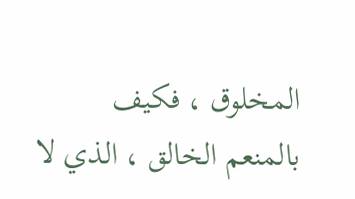المخلوق ، فكيف بالمنعم الخالق ، الذي لا